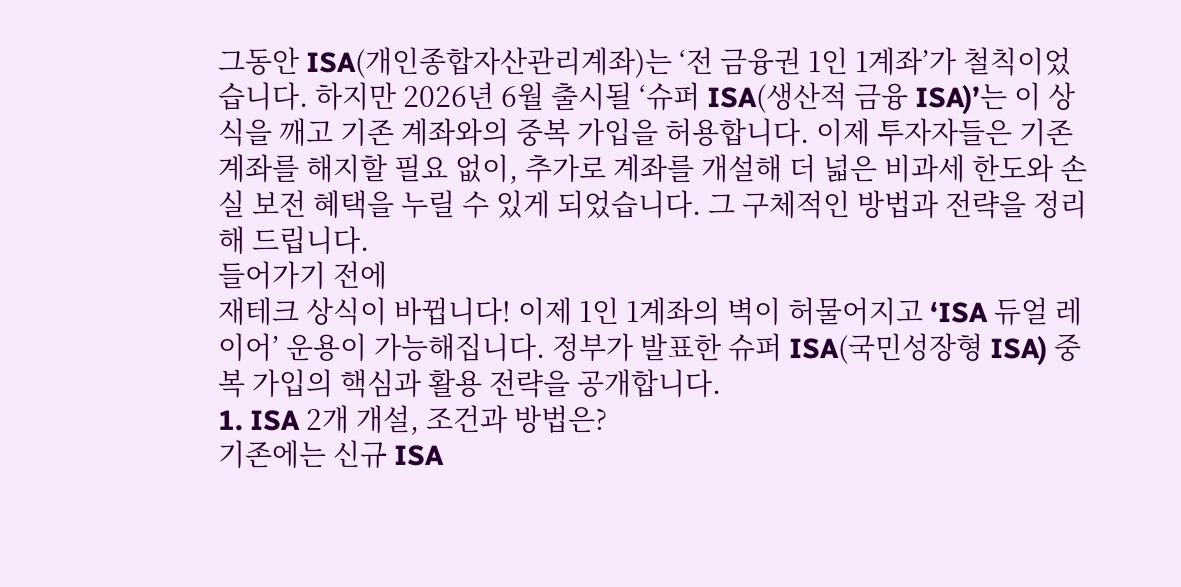그동안 ISA(개인종합자산관리계좌)는 ‘전 금융권 1인 1계좌’가 철칙이었습니다. 하지만 2026년 6월 출시될 ‘슈퍼 ISA(생산적 금융 ISA)’는 이 상식을 깨고 기존 계좌와의 중복 가입을 허용합니다. 이제 투자자들은 기존 계좌를 해지할 필요 없이, 추가로 계좌를 개설해 더 넓은 비과세 한도와 손실 보전 혜택을 누릴 수 있게 되었습니다. 그 구체적인 방법과 전략을 정리해 드립니다.
들어가기 전에
재테크 상식이 바뀝니다! 이제 1인 1계좌의 벽이 허물어지고 ‘ISA 듀얼 레이어’ 운용이 가능해집니다. 정부가 발표한 슈퍼 ISA(국민성장형 ISA) 중복 가입의 핵심과 활용 전략을 공개합니다.
1. ISA 2개 개설, 조건과 방법은?
기존에는 신규 ISA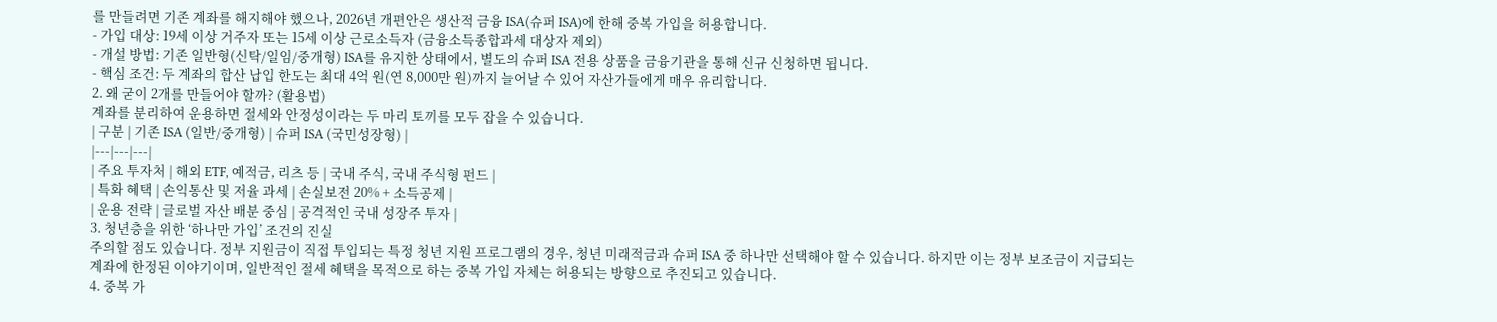를 만들려면 기존 계좌를 해지해야 했으나, 2026년 개편안은 생산적 금융 ISA(슈퍼 ISA)에 한해 중복 가입을 허용합니다.
- 가입 대상: 19세 이상 거주자 또는 15세 이상 근로소득자 (금융소득종합과세 대상자 제외)
- 개설 방법: 기존 일반형(신탁/일임/중개형) ISA를 유지한 상태에서, 별도의 슈퍼 ISA 전용 상품을 금융기관을 통해 신규 신청하면 됩니다.
- 핵심 조건: 두 계좌의 합산 납입 한도는 최대 4억 원(연 8,000만 원)까지 늘어날 수 있어 자산가들에게 매우 유리합니다.
2. 왜 굳이 2개를 만들어야 할까? (활용법)
계좌를 분리하여 운용하면 절세와 안정성이라는 두 마리 토끼를 모두 잡을 수 있습니다.
| 구분 | 기존 ISA (일반/중개형) | 슈퍼 ISA (국민성장형) |
|---|---|---|
| 주요 투자처 | 해외 ETF, 예적금, 리츠 등 | 국내 주식, 국내 주식형 펀드 |
| 특화 혜택 | 손익통산 및 저율 과세 | 손실보전 20% + 소득공제 |
| 운용 전략 | 글로벌 자산 배분 중심 | 공격적인 국내 성장주 투자 |
3. 청년층을 위한 ‘하나만 가입’ 조건의 진실
주의할 점도 있습니다. 정부 지원금이 직접 투입되는 특정 청년 지원 프로그램의 경우, 청년 미래적금과 슈퍼 ISA 중 하나만 선택해야 할 수 있습니다. 하지만 이는 정부 보조금이 지급되는 계좌에 한정된 이야기이며, 일반적인 절세 혜택을 목적으로 하는 중복 가입 자체는 허용되는 방향으로 추진되고 있습니다.
4. 중복 가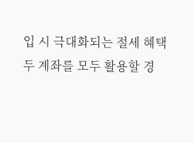입 시 극대화되는 절세 혜택
두 계좌를 모두 활용할 경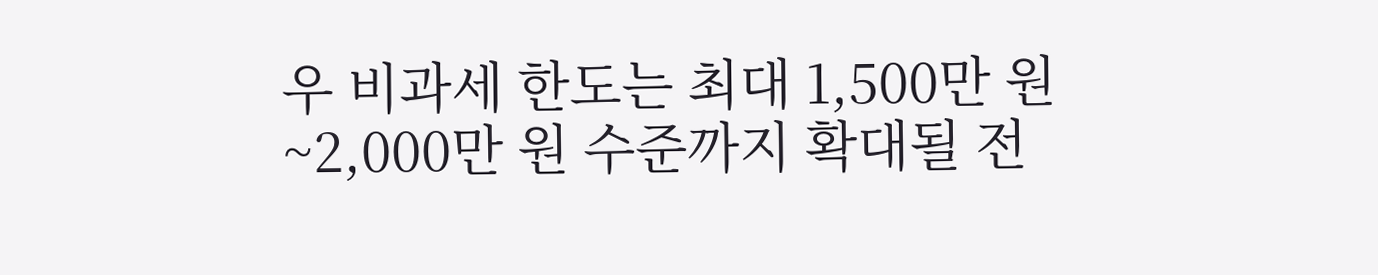우 비과세 한도는 최대 1,500만 원~2,000만 원 수준까지 확대될 전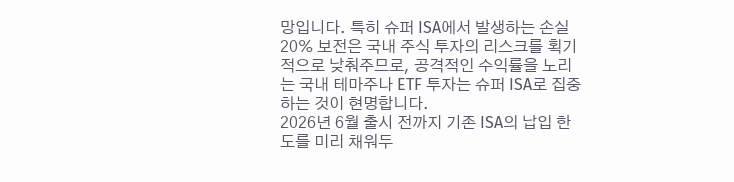망입니다. 특히 슈퍼 ISA에서 발생하는 손실 20% 보전은 국내 주식 투자의 리스크를 획기적으로 낮춰주므로, 공격적인 수익률을 노리는 국내 테마주나 ETF 투자는 슈퍼 ISA로 집중하는 것이 현명합니다.
2026년 6월 출시 전까지 기존 ISA의 납입 한도를 미리 채워두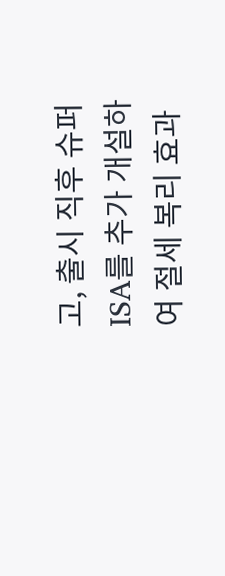고, 출시 직후 슈퍼 ISA를 추가 개설하여 절세 복리 효과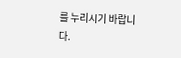를 누리시기 바랍니다.